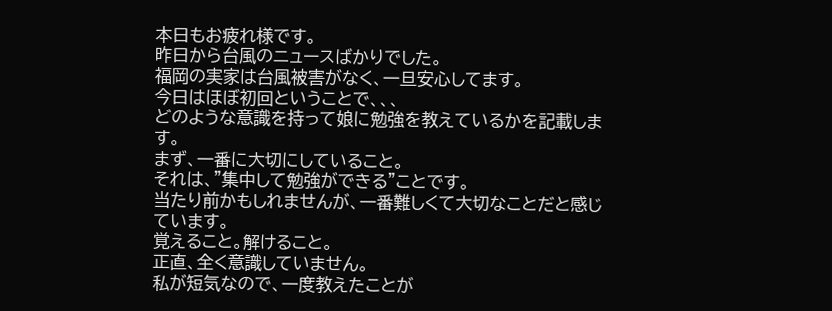本日もお疲れ様です。
昨日から台風のニュースばかりでした。
福岡の実家は台風被害がなく、一旦安心してます。
今日はほぼ初回ということで、、、
どのような意識を持って娘に勉強を教えているかを記載します。
まず、一番に大切にしていること。
それは、"集中して勉強ができる"ことです。
当たり前かもしれませんが、一番難しくて大切なことだと感じています。
覚えること。解けること。
正直、全く意識していません。
私が短気なので、一度教えたことが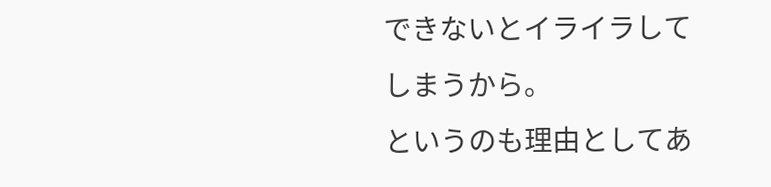できないとイライラしてしまうから。
というのも理由としてあ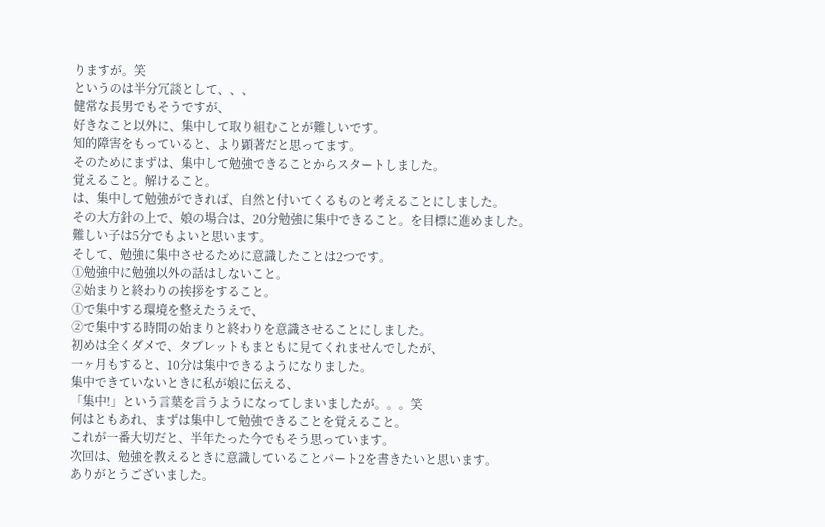りますが。笑
というのは半分冗談として、、、
健常な長男でもそうですが、
好きなこと以外に、集中して取り組むことが難しいです。
知的障害をもっていると、より顕著だと思ってます。
そのためにまずは、集中して勉強できることからスタートしました。
覚えること。解けること。
は、集中して勉強ができれば、自然と付いてくるものと考えることにしました。
その大方針の上で、娘の場合は、20分勉強に集中できること。を目標に進めました。
難しい子は5分でもよいと思います。
そして、勉強に集中させるために意識したことは2つです。
①勉強中に勉強以外の話はしないこと。
②始まりと終わりの挨拶をすること。
①で集中する環境を整えたうえで、
②で集中する時間の始まりと終わりを意識させることにしました。
初めは全くダメで、タブレットもまともに見てくれませんでしたが、
一ヶ月もすると、10分は集中できるようになりました。
集中できていないときに私が娘に伝える、
「集中!」という言葉を言うようになってしまいましたが。。。笑
何はともあれ、まずは集中して勉強できることを覚えること。
これが一番大切だと、半年たった今でもそう思っています。
次回は、勉強を教えるときに意識していることパート2を書きたいと思います。
ありがとうございました。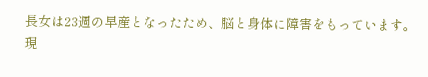長女は23週の早産となったため、脳と身体に障害をもっています。
現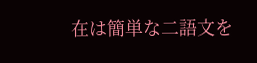在は簡単な二語文を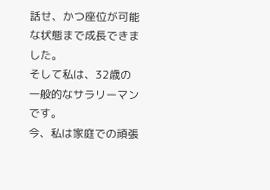話せ、かつ座位が可能な状態まで成長できました。
そして私は、32歳の一般的なサラリーマンです。
今、私は家庭での頑張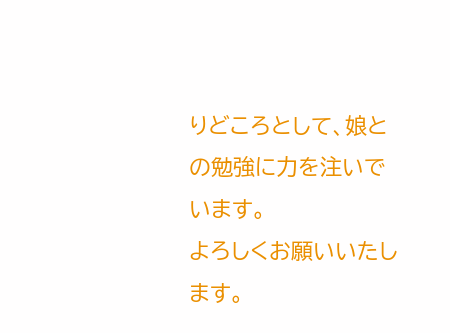りどころとして、娘との勉強に力を注いでいます。
よろしくお願いいたします。